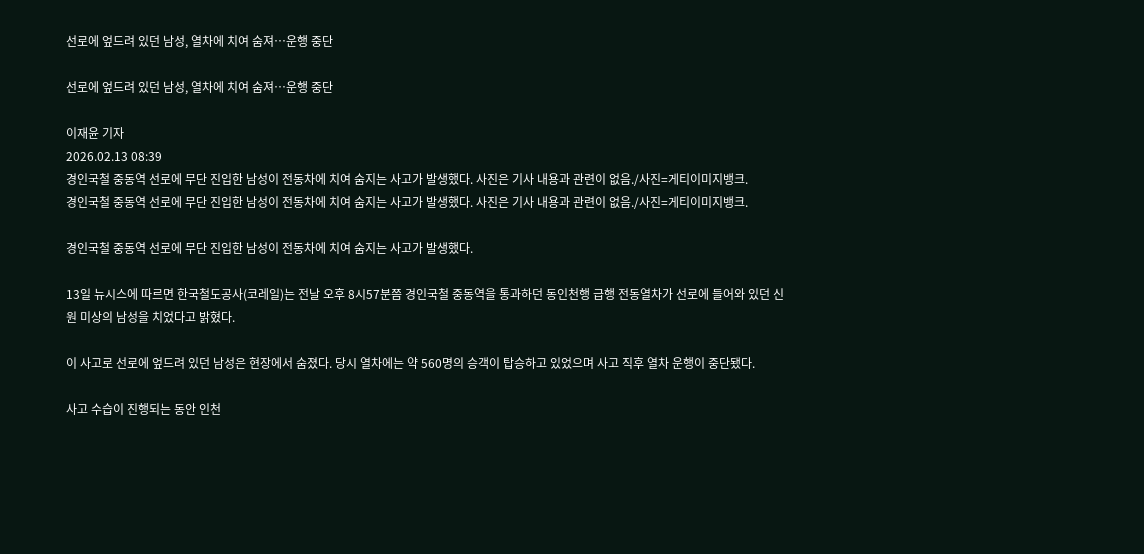선로에 엎드려 있던 남성, 열차에 치여 숨져…운행 중단

선로에 엎드려 있던 남성, 열차에 치여 숨져…운행 중단

이재윤 기자
2026.02.13 08:39
경인국철 중동역 선로에 무단 진입한 남성이 전동차에 치여 숨지는 사고가 발생했다. 사진은 기사 내용과 관련이 없음./사진=게티이미지뱅크.
경인국철 중동역 선로에 무단 진입한 남성이 전동차에 치여 숨지는 사고가 발생했다. 사진은 기사 내용과 관련이 없음./사진=게티이미지뱅크.

경인국철 중동역 선로에 무단 진입한 남성이 전동차에 치여 숨지는 사고가 발생했다.

13일 뉴시스에 따르면 한국철도공사(코레일)는 전날 오후 8시57분쯤 경인국철 중동역을 통과하던 동인천행 급행 전동열차가 선로에 들어와 있던 신원 미상의 남성을 치었다고 밝혔다.

이 사고로 선로에 엎드려 있던 남성은 현장에서 숨졌다. 당시 열차에는 약 560명의 승객이 탑승하고 있었으며 사고 직후 열차 운행이 중단됐다.

사고 수습이 진행되는 동안 인천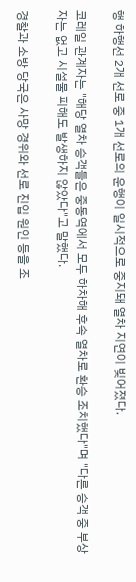행 하행선 2개 선로 중 1개 선로의 운행이 일시적으로 중지돼 열차 지연이 빚어졌다.

코레일 관계자는 "해당 열차 승객들은 중동역에서 모두 하차해 후속 열차로 환승 조치했다"며 "다른 승객 중 부상자는 없고 시설물 피해도 발생하지 않았다"고 말했다.

경찰과 소방 당국은 사망 경위와 선로 진입 원인 등을 조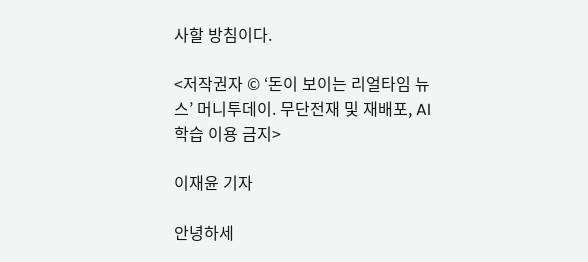사할 방침이다.

<저작권자 © ‘돈이 보이는 리얼타임 뉴스’ 머니투데이. 무단전재 및 재배포, AI학습 이용 금지>

이재윤 기자

안녕하세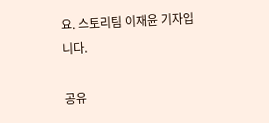요. 스토리팀 이재윤 기자입니다.

공유